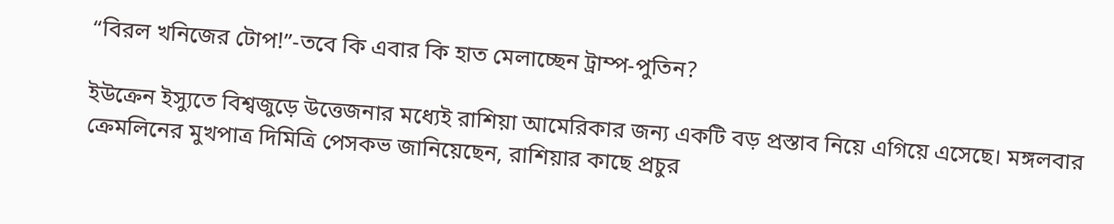“বিরল খনিজের টোপ!”-তবে কি এবার কি হাত মেলাচ্ছেন ট্রাম্প-পুতিন?

ইউক্রেন ইস্যুতে বিশ্বজুড়ে উত্তেজনার মধ্যেই রাশিয়া আমেরিকার জন্য একটি বড় প্রস্তাব নিয়ে এগিয়ে এসেছে। মঙ্গলবার ক্রেমলিনের মুখপাত্র দিমিত্রি পেসকভ জানিয়েছেন, রাশিয়ার কাছে প্রচুর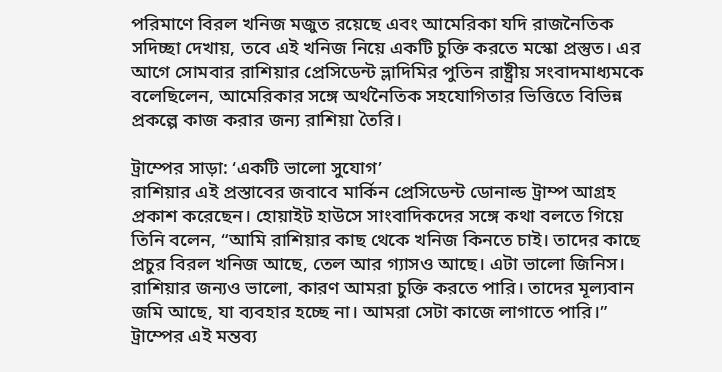পরিমাণে বিরল খনিজ মজুত রয়েছে এবং আমেরিকা যদি রাজনৈতিক সদিচ্ছা দেখায়, তবে এই খনিজ নিয়ে একটি চুক্তি করতে মস্কো প্রস্তুত। এর আগে সোমবার রাশিয়ার প্রেসিডেন্ট ভ্লাদিমির পুতিন রাষ্ট্রীয় সংবাদমাধ্যমকে বলেছিলেন, আমেরিকার সঙ্গে অর্থনৈতিক সহযোগিতার ভিত্তিতে বিভিন্ন প্রকল্পে কাজ করার জন্য রাশিয়া তৈরি।

ট্রাম্পের সাড়া: ‘একটি ভালো সুযোগ’
রাশিয়ার এই প্রস্তাবের জবাবে মার্কিন প্রেসিডেন্ট ডোনাল্ড ট্রাম্প আগ্রহ প্রকাশ করেছেন। হোয়াইট হাউসে সাংবাদিকদের সঙ্গে কথা বলতে গিয়ে তিনি বলেন, “আমি রাশিয়ার কাছ থেকে খনিজ কিনতে চাই। তাদের কাছে প্রচুর বিরল খনিজ আছে, তেল আর গ্যাসও আছে। এটা ভালো জিনিস। রাশিয়ার জন্যও ভালো, কারণ আমরা চুক্তি করতে পারি। তাদের মূল্যবান জমি আছে, যা ব্যবহার হচ্ছে না। আমরা সেটা কাজে লাগাতে পারি।” ট্রাম্পের এই মন্তব্য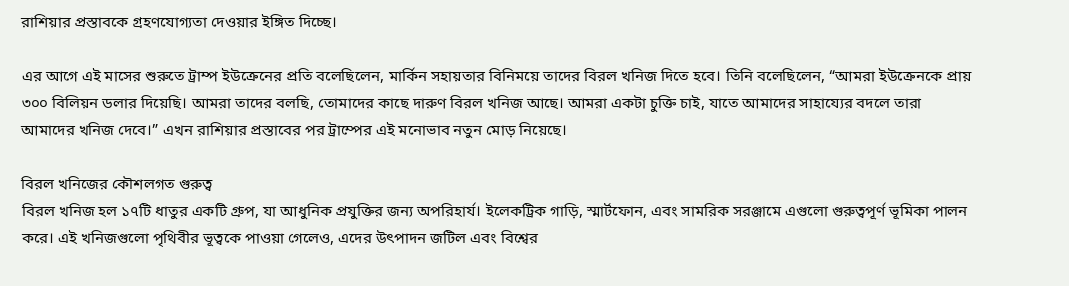রাশিয়ার প্রস্তাবকে গ্রহণযোগ্যতা দেওয়ার ইঙ্গিত দিচ্ছে।

এর আগে এই মাসের শুরুতে ট্রাম্প ইউক্রেনের প্রতি বলেছিলেন, মার্কিন সহায়তার বিনিময়ে তাদের বিরল খনিজ দিতে হবে। তিনি বলেছিলেন, “আমরা ইউক্রেনকে প্রায় ৩০০ বিলিয়ন ডলার দিয়েছি। আমরা তাদের বলছি, তোমাদের কাছে দারুণ বিরল খনিজ আছে। আমরা একটা চুক্তি চাই, যাতে আমাদের সাহায্যের বদলে তারা আমাদের খনিজ দেবে।” এখন রাশিয়ার প্রস্তাবের পর ট্রাম্পের এই মনোভাব নতুন মোড় নিয়েছে।

বিরল খনিজের কৌশলগত গুরুত্ব
বিরল খনিজ হল ১৭টি ধাতুর একটি গ্রুপ, যা আধুনিক প্রযুক্তির জন্য অপরিহার্য। ইলেকট্রিক গাড়ি, স্মার্টফোন, এবং সামরিক সরঞ্জামে এগুলো গুরুত্বপূর্ণ ভূমিকা পালন করে। এই খনিজগুলো পৃথিবীর ভূত্বকে পাওয়া গেলেও, এদের উৎপাদন জটিল এবং বিশ্বের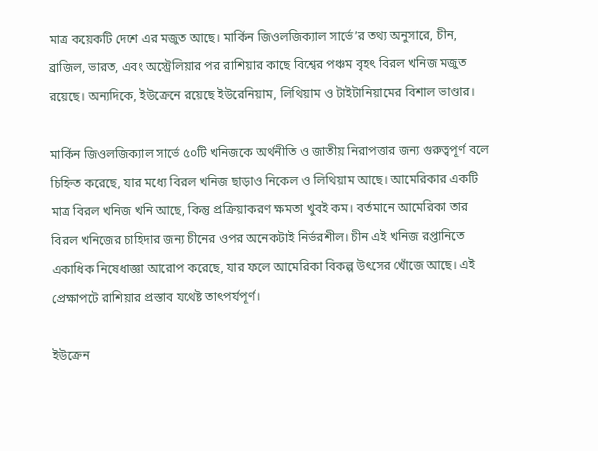মাত্র কয়েকটি দেশে এর মজুত আছে। মার্কিন জিওলজিক্যাল সার্ভে’র তথ্য অনুসারে, চীন, ব্রাজিল, ভারত, এবং অস্ট্রেলিয়ার পর রাশিয়ার কাছে বিশ্বের পঞ্চম বৃহৎ বিরল খনিজ মজুত রয়েছে। অন্যদিকে, ইউক্রেনে রয়েছে ইউরেনিয়াম, লিথিয়াম ও টাইটানিয়ামের বিশাল ভাণ্ডার।

মার্কিন জিওলজিক্যাল সার্ভে ৫০টি খনিজকে অর্থনীতি ও জাতীয় নিরাপত্তার জন্য গুরুত্বপূর্ণ বলে চিহ্নিত করেছে, যার মধ্যে বিরল খনিজ ছাড়াও নিকেল ও লিথিয়াম আছে। আমেরিকার একটি মাত্র বিরল খনিজ খনি আছে, কিন্তু প্রক্রিয়াকরণ ক্ষমতা খুবই কম। বর্তমানে আমেরিকা তার বিরল খনিজের চাহিদার জন্য চীনের ওপর অনেকটাই নির্ভরশীল। চীন এই খনিজ রপ্তানিতে একাধিক নিষেধাজ্ঞা আরোপ করেছে, যার ফলে আমেরিকা বিকল্প উৎসের খোঁজে আছে। এই প্রেক্ষাপটে রাশিয়ার প্রস্তাব যথেষ্ট তাৎপর্যপূর্ণ।

ইউক্রেন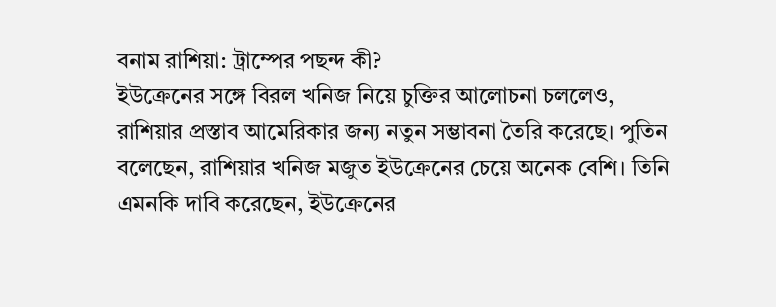বনাম রাশিয়া: ট্রাম্পের পছন্দ কী?
ইউক্রেনের সঙ্গে বিরল খনিজ নিয়ে চুক্তির আলোচনা চললেও, রাশিয়ার প্রস্তাব আমেরিকার জন্য নতুন সম্ভাবনা তৈরি করেছে। পুতিন বলেছেন, রাশিয়ার খনিজ মজুত ইউক্রেনের চেয়ে অনেক বেশি। তিনি এমনকি দাবি করেছেন, ইউক্রেনের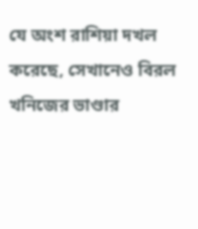যে অংশ রাশিয়া দখল করেছে, সেখানেও বিরল খনিজের ভাণ্ডার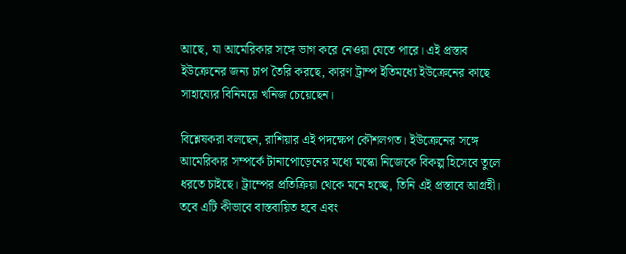আছে, যা আমেরিকার সঙ্গে ভাগ করে নেওয়া যেতে পারে। এই প্রস্তাব ইউক্রেনের জন্য চাপ তৈরি করছে, কারণ ট্রাম্প ইতিমধ্যে ইউক্রেনের কাছে সাহায্যের বিনিময়ে খনিজ চেয়েছেন।

বিশ্লেষকরা বলছেন, রাশিয়ার এই পদক্ষেপ কৌশলগত। ইউক্রেনের সঙ্গে আমেরিকার সম্পর্কে টানাপোড়েনের মধ্যে মস্কো নিজেকে বিকল্প হিসেবে তুলে ধরতে চাইছে। ট্রাম্পের প্রতিক্রিয়া থেকে মনে হচ্ছে, তিনি এই প্রস্তাবে আগ্রহী। তবে এটি কীভাবে বাস্তবায়িত হবে এবং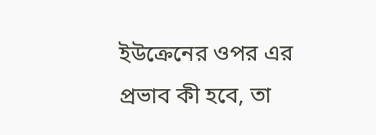ইউক্রেনের ওপর এর প্রভাব কী হবে, তা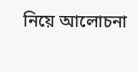নিয়ে আলোচনা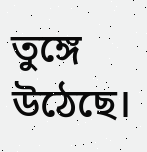তুঙ্গে উঠেছে।